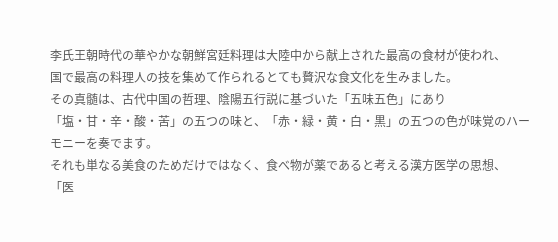李氏王朝時代の華やかな朝鮮宮廷料理は大陸中から献上された最高の食材が使われ、
国で最高の料理人の技を集めて作られるとても贅沢な食文化を生みました。
その真髄は、古代中国の哲理、陰陽五行説に基づいた「五味五色」にあり
「塩・甘・辛・酸・苦」の五つの味と、「赤・緑・黄・白・黒」の五つの色が味覚のハーモニーを奏でます。
それも単なる美食のためだけではなく、食べ物が薬であると考える漢方医学の思想、
「医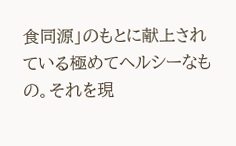食同源」のもとに献上されている極めてヘルシーなもの。それを現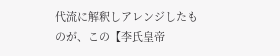代流に解釈しアレンジしたものが、この【李氏皇帝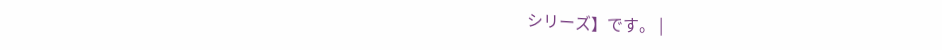シリーズ】です。 |